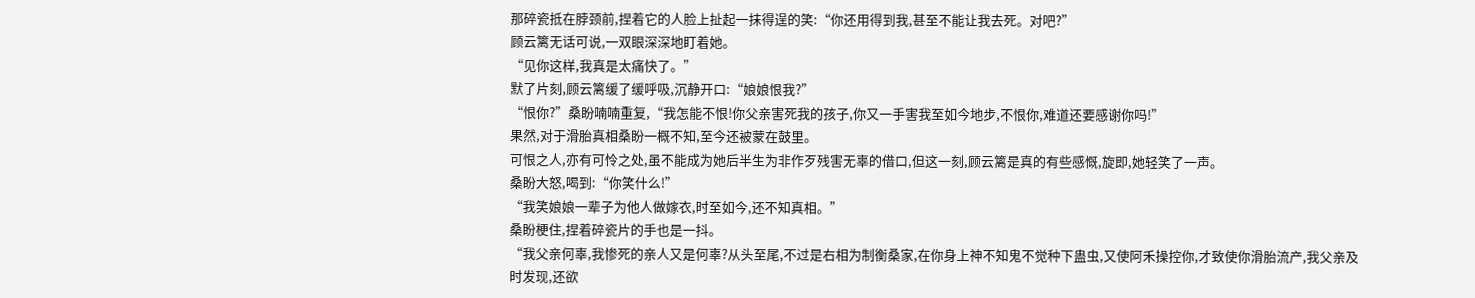那碎瓷抵在脖颈前,捏着它的人脸上扯起一抹得逞的笑:“你还用得到我,甚至不能让我去死。对吧?”
顾云篱无话可说,一双眼深深地盯着她。
“见你这样,我真是太痛快了。”
默了片刻,顾云篱缓了缓呼吸,沉静开口:“娘娘恨我?”
“恨你?”桑盼喃喃重复,“我怎能不恨!你父亲害死我的孩子,你又一手害我至如今地步,不恨你,难道还要感谢你吗!”
果然,对于滑胎真相桑盼一概不知,至今还被蒙在鼓里。
可恨之人,亦有可怜之处,虽不能成为她后半生为非作歹残害无辜的借口,但这一刻,顾云篱是真的有些感慨,旋即,她轻笑了一声。
桑盼大怒,喝到:“你笑什么!”
“我笑娘娘一辈子为他人做嫁衣,时至如今,还不知真相。”
桑盼梗住,捏着碎瓷片的手也是一抖。
“我父亲何辜,我惨死的亲人又是何辜?从头至尾,不过是右相为制衡桑家,在你身上神不知鬼不觉种下蛊虫,又使阿禾操控你,才致使你滑胎流产,我父亲及时发现,还欲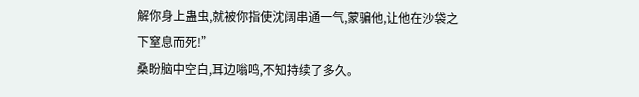解你身上蛊虫,就被你指使沈阔串通一气,蒙骗他,让他在沙袋之下窒息而死!”
桑盼脑中空白,耳边嗡鸣,不知持续了多久。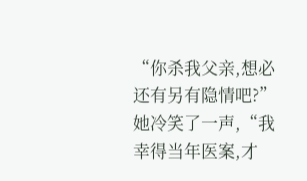“你杀我父亲,想必还有另有隐情吧?”她冷笑了一声,“我幸得当年医案,才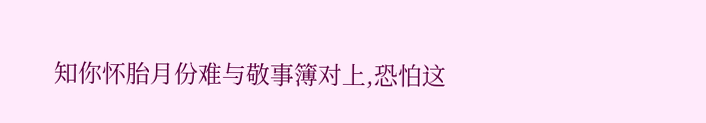知你怀胎月份难与敬事簿对上,恐怕这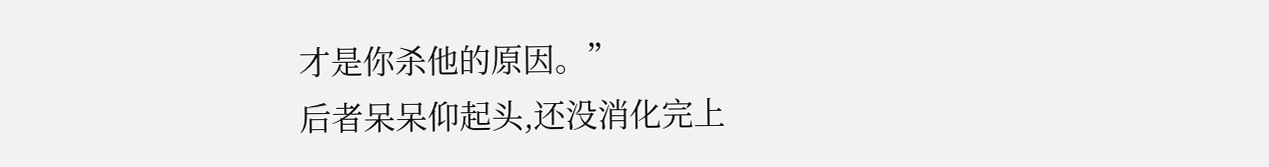才是你杀他的原因。”
后者呆呆仰起头,还没消化完上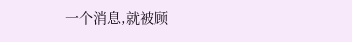一个消息,就被顾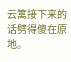云篱接下来的话劈得傻在原地。